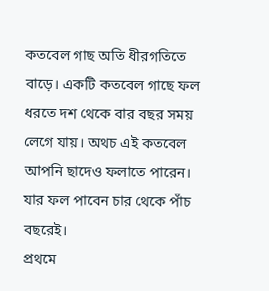কতবেল গাছ অতি ধীরগতিতে বাড়ে। একটি কতবেল গাছে ফল ধরতে দশ থেকে বার বছর সময় লেগে যায়। অথচ এই কতবেল আপনি ছাদেও ফলাতে পারেন। যার ফল পাবেন চার থেকে পাঁচ বছরেই।
প্রথমে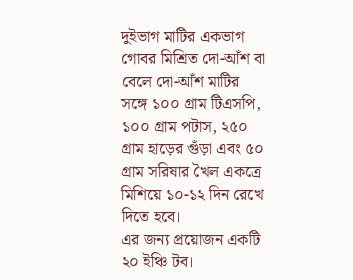দুইভাগ মাটির একভাগ গোবর মিশ্রিত দো-আঁশ বা বেলে দো-আঁশ মাটির সঙ্গে ১০০ গ্রাম টিএসপি, ১০০ গ্রাম পটাস, ২৫০ গ্রাম হাড়ের গুঁড়া এবং ৫০ গ্রাম সরিষার খৈল একত্রে মিশিয়ে ১০-১২ দিন রেখে দিতে হবে।
এর জন্য প্রয়োজন একটি ২০ ইঞ্চি টব।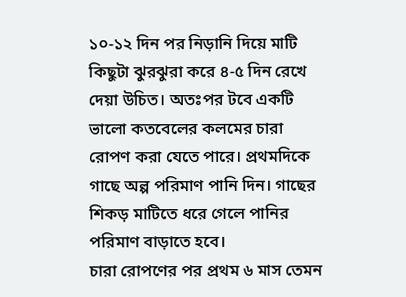১০-১২ দিন পর নিড়ানি দিয়ে মাটি কিছুটা ঝুরঝুরা করে ৪-৫ দিন রেখে দেয়া উচিত। অতঃপর টবে একটি ভালো কতবেলের কলমের চারা রোপণ করা যেতে পারে। প্রথমদিকে গাছে অল্প পরিমাণ পানি দিন। গাছের শিকড় মাটিতে ধরে গেলে পানির পরিমাণ বাড়াতে হবে।
চারা রোপণের পর প্রথম ৬ মাস তেমন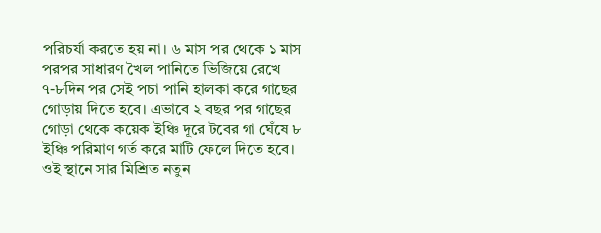পরিচর্যা করতে হয় না। ৬ মাস পর থেকে ১ মাস পরপর সাধারণ খৈল পানিতে ভিজিয়ে রেখে ৭-৮দিন পর সেই পচা পানি হালকা করে গাছের গোড়ায় দিতে হবে। এভাবে ২ বছর পর গাছের গোড়া থেকে কয়েক ইঞ্চি দূরে টবের গা ঘেঁষে ৮ ইঞ্চি পরিমাণ গর্ত করে মাটি ফেলে দিতে হবে। ওই স্থানে সার মিশ্রিত নতুন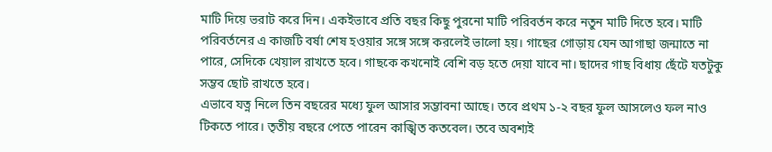মাটি দিয়ে ভরাট করে দিন। একইভাবে প্রতি বছর কিছু পুরনো মাটি পরিবর্তন করে নতুন মাটি দিতে হবে। মাটি পরিবর্তনের এ কাজটি বর্ষা শেষ হওয়ার সঙ্গে সঙ্গে করলেই ভালো হয়। গাছের গোড়ায় যেন আগাছা জন্মাতে না পারে, সেদিকে খেয়াল রাখতে হবে। গাছকে কখনোই বেশি বড় হতে দেয়া যাবে না। ছাদের গাছ বিধায় ছেঁটে যতটুকু সম্ভব ছোট রাখতে হবে।
এভাবে যত্ন নিলে তিন বছরের মধ্যে ফুল আসার সম্ভাবনা আছে। তবে প্রথম ১-২ বছর ফুল আসলেও ফল নাও টিকতে পারে। তৃতীয় বছরে পেতে পারেন কাঙ্খিত কতবেল। তবে অবশ্যই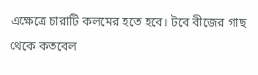এক্ষেত্রে চারাটি কলমের হতে হবে। টবে বীজের গাছ থেকে কতবেল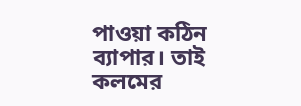পাওয়া কঠিন ব্যাপার। তাই কলমের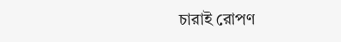চারাই রোপণ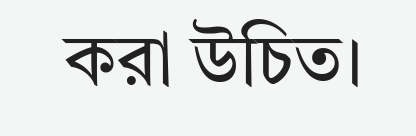করা উচিত।